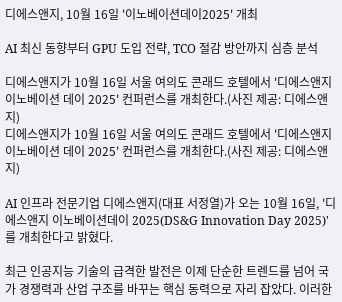디에스앤지, 10월 16일 '이노베이션데이2025' 개최

AI 최신 동향부터 GPU 도입 전략, TCO 절감 방안까지 심층 분석

디에스앤지가 10월 16일 서울 여의도 콘래드 호텔에서 '디에스앤지 이노베이션 데이 2025' 컨퍼런스를 개최한다.(사진 제공: 디에스앤지)
디에스앤지가 10월 16일 서울 여의도 콘래드 호텔에서 '디에스앤지 이노베이션 데이 2025' 컨퍼런스를 개최한다.(사진 제공: 디에스앤지)

AI 인프라 전문기업 디에스앤지(대표 서정열)가 오는 10월 16일, '디에스앤지 이노베이션데이 2025(DS&G Innovation Day 2025)'를 개최한다고 밝혔다.

최근 인공지능 기술의 급격한 발전은 이제 단순한 트렌드를 넘어 국가 경쟁력과 산업 구조를 바꾸는 핵심 동력으로 자리 잡았다. 이러한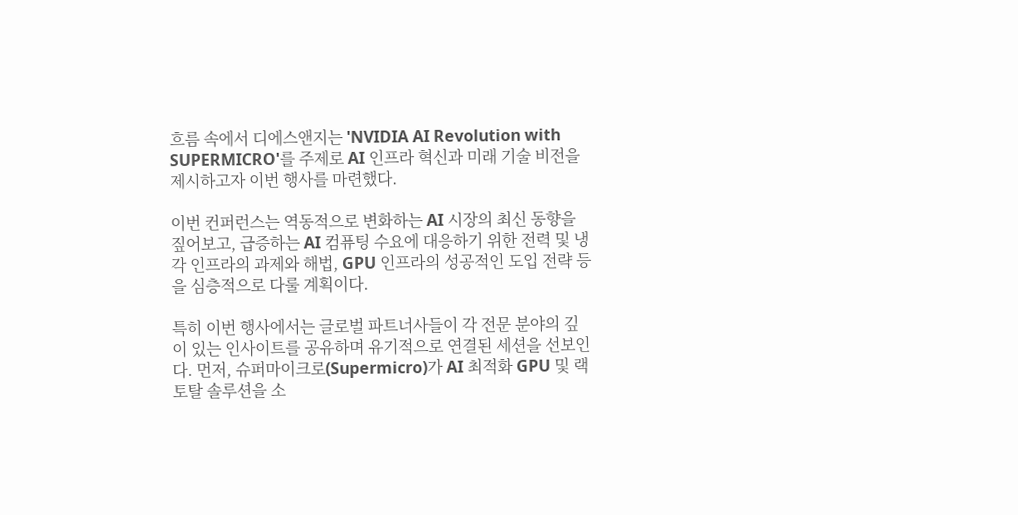흐름 속에서 디에스앤지는 'NVIDIA AI Revolution with SUPERMICRO'를 주제로 AI 인프라 혁신과 미래 기술 비전을 제시하고자 이번 행사를 마련했다.

이번 컨퍼런스는 역동적으로 변화하는 AI 시장의 최신 동향을 짚어보고, 급증하는 AI 컴퓨팅 수요에 대응하기 위한 전력 및 냉각 인프라의 과제와 해법, GPU 인프라의 성공적인 도입 전략 등을 심층적으로 다룰 계획이다.

특히 이번 행사에서는 글로벌 파트너사들이 각 전문 분야의 깊이 있는 인사이트를 공유하며 유기적으로 연결된 세션을 선보인다. 먼저, 슈퍼마이크로(Supermicro)가 AI 최적화 GPU 및 랙 토탈 솔루션을 소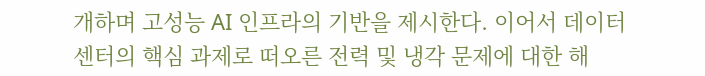개하며 고성능 AI 인프라의 기반을 제시한다. 이어서 데이터센터의 핵심 과제로 떠오른 전력 및 냉각 문제에 대한 해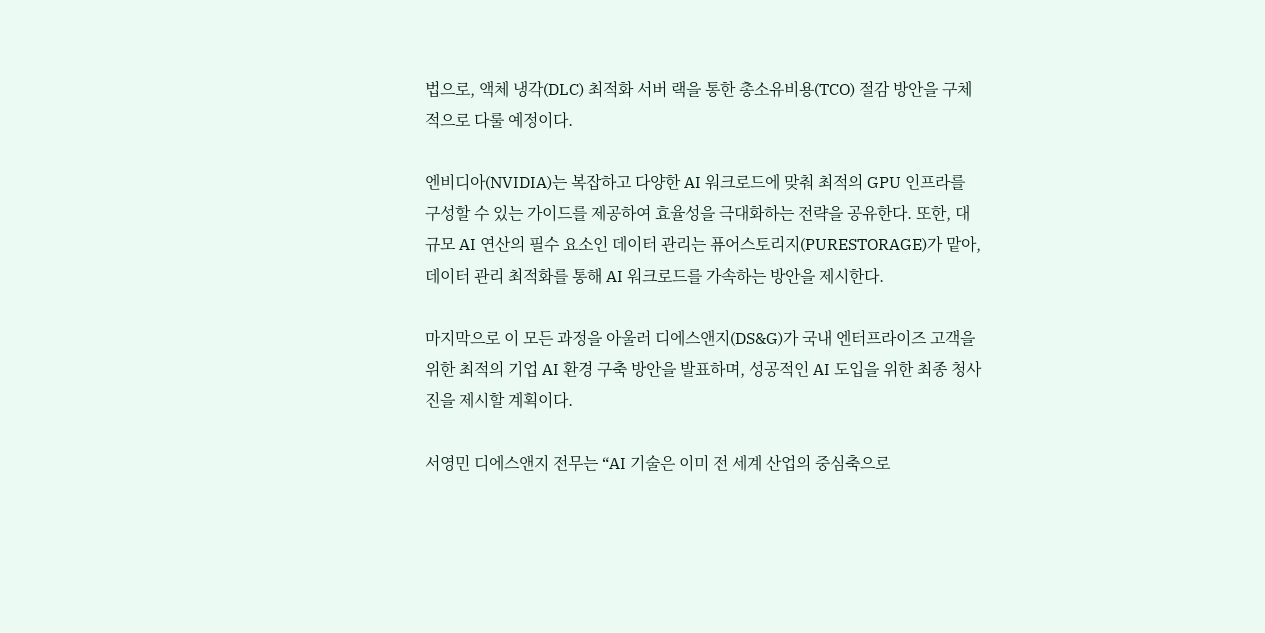법으로, 액체 냉각(DLC) 최적화 서버 랙을 통한 총소유비용(TCO) 절감 방안을 구체적으로 다룰 예정이다.

엔비디아(NVIDIA)는 복잡하고 다양한 AI 워크로드에 맞춰 최적의 GPU 인프라를 구성할 수 있는 가이드를 제공하여 효율성을 극대화하는 전략을 공유한다. 또한, 대규모 AI 연산의 필수 요소인 데이터 관리는 퓨어스토리지(PURESTORAGE)가 맡아, 데이터 관리 최적화를 통해 AI 워크로드를 가속하는 방안을 제시한다.

마지막으로 이 모든 과정을 아울러 디에스앤지(DS&G)가 국내 엔터프라이즈 고객을 위한 최적의 기업 AI 환경 구축 방안을 발표하며, 성공적인 AI 도입을 위한 최종 청사진을 제시할 계획이다.

서영민 디에스앤지 전무는 “AI 기술은 이미 전 세계 산업의 중심축으로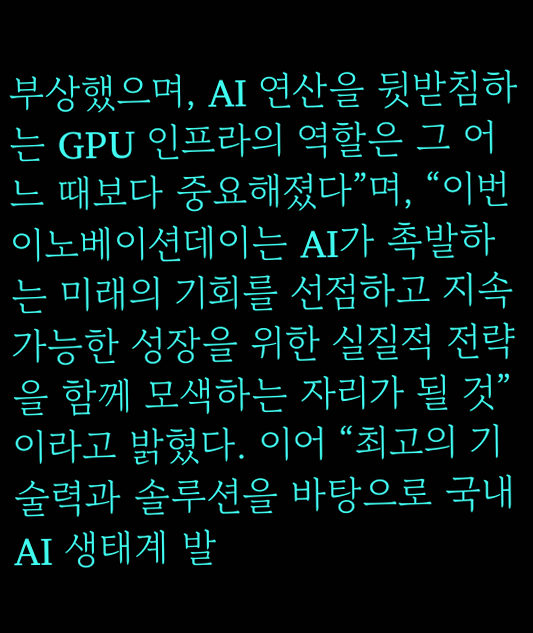부상했으며, AI 연산을 뒷받침하는 GPU 인프라의 역할은 그 어느 때보다 중요해졌다”며, “이번 이노베이션데이는 AI가 촉발하는 미래의 기회를 선점하고 지속 가능한 성장을 위한 실질적 전략을 함께 모색하는 자리가 될 것”이라고 밝혔다. 이어 “최고의 기술력과 솔루션을 바탕으로 국내 AI 생태계 발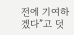전에 기여하겠다”고 덧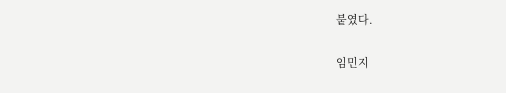붙였다.

임민지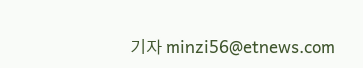기자 minzi56@etnews.com